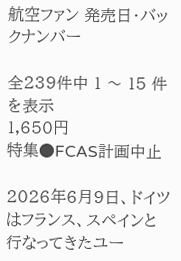航空ファン 発売日・バックナンバー

全239件中 1 〜 15 件を表示
1,650円
特集●FCAS計画中止

2026年6月9日、ドイツはフランス、スペインと行なってきたユー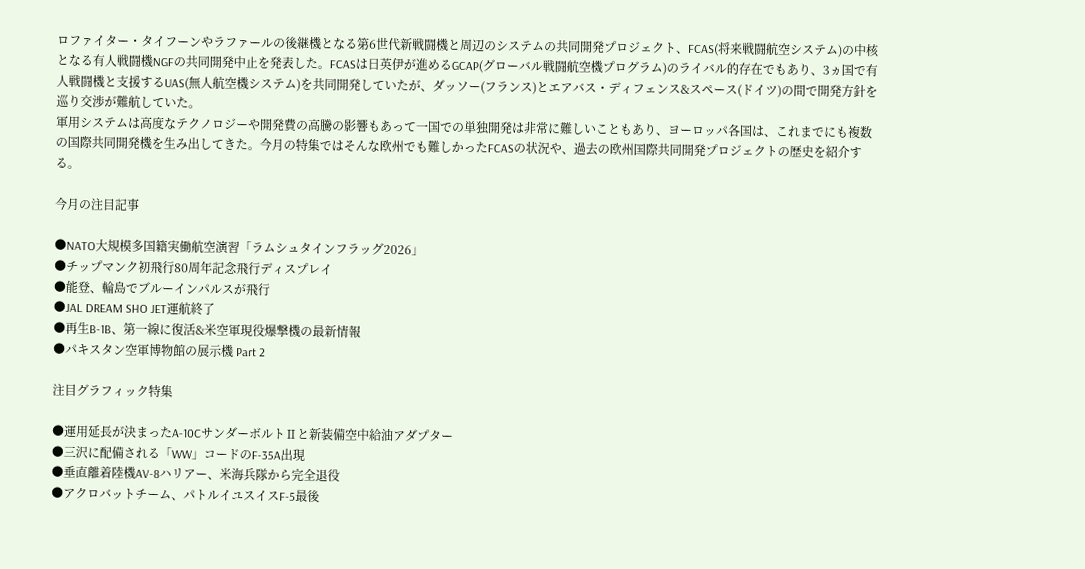ロファイター・タイフーンやラファールの後継機となる第6世代新戦闘機と周辺のシステムの共同開発プロジェクト、FCAS(将来戦闘航空システム)の中核となる有人戦闘機NGFの共同開発中止を発表した。FCASは日英伊が進めるGCAP(グローバル戦闘航空機プログラム)のライバル的存在でもあり、3ヵ国で有人戦闘機と支援するUAS(無人航空機システム)を共同開発していたが、ダッソー(フランス)とエアバス・ディフェンス&スペース(ドイツ)の間で開発方針を巡り交渉が難航していた。
軍用システムは高度なテクノロジーや開発費の高騰の影響もあって一国での単独開発は非常に難しいこともあり、ヨーロッパ各国は、これまでにも複数の国際共同開発機を生み出してきた。今月の特集ではそんな欧州でも難しかったFCASの状況や、過去の欧州国際共同開発プロジェクトの歴史を紹介する。

今月の注目記事

●NATO大規模多国籍実働航空演習「ラムシュタインフラッグ2026」
●チップマンク初飛行80周年記念飛行ディスプレイ
●能登、輪島でブルーインパルスが飛行
●JAL DREAM SHO JET運航終了
●再生B-1B、第一線に復活&米空軍現役爆撃機の最新情報
●パキスタン空軍博物館の展示機 Part 2

注目グラフィック特集

●運用延長が決まったA-10CサンダーボルトⅡと新装備空中給油アダプター
●三沢に配備される「WW」コードのF-35A出現
●垂直離着陸機AV-8ハリアー、米海兵隊から完全退役
●アクロバットチーム、パトルイユスイスF-5最後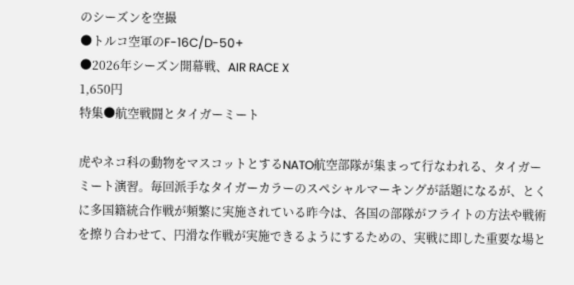のシーズンを空撮
●トルコ空軍のF-16C/D-50+
●2026年シーズン開幕戦、AIR RACE X
1,650円
特集●航空戦闘とタイガーミート

虎やネコ科の動物をマスコットとするNATO航空部隊が集まって行なわれる、タイガーミート演習。毎回派手なタイガーカラーのスペシャルマーキングが話題になるが、とくに多国籍統合作戦が頻繁に実施されている昨今は、各国の部隊がフライトの方法や戦術を擦り合わせて、円滑な作戦が実施できるようにするための、実戦に即した重要な場と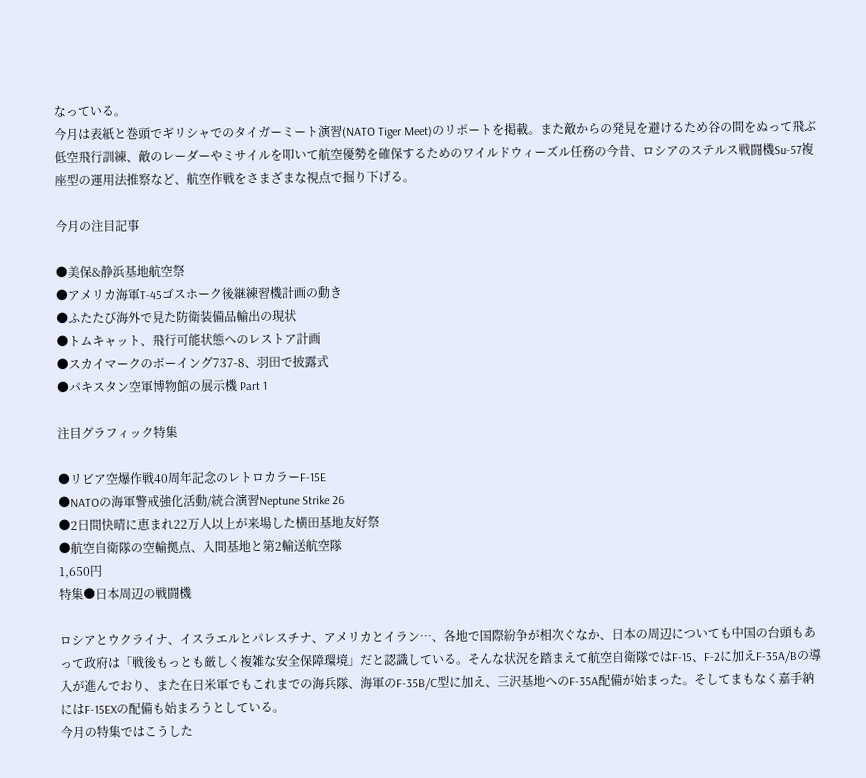なっている。
今月は表紙と巻頭でギリシャでのタイガーミート演習(NATO Tiger Meet)のリポートを掲載。また敵からの発見を避けるため谷の間をぬって飛ぶ低空飛行訓練、敵のレーダーやミサイルを叩いて航空優勢を確保するためのワイルドウィーズル任務の今昔、ロシアのステルス戦闘機Su-57複座型の運用法推察など、航空作戦をさまざまな視点で掘り下げる。

今月の注目記事

●美保&静浜基地航空祭
●アメリカ海軍T-45ゴスホーク後継練習機計画の動き
●ふたたび海外で見た防衛装備品輸出の現状
●トムキャット、飛行可能状態へのレストア計画
●スカイマークのボーイング737-8、羽田で披露式
●パキスタン空軍博物館の展示機 Part 1

注目グラフィック特集

●リビア空爆作戦40周年記念のレトロカラーF-15E
●NATOの海軍警戒強化活動/統合演習Neptune Strike 26
●2日間快晴に恵まれ22万人以上が来場した横田基地友好祭
●航空自衛隊の空輸拠点、入間基地と第2輸送航空隊
1,650円
特集●日本周辺の戦闘機

ロシアとウクライナ、イスラエルとパレスチナ、アメリカとイラン…、各地で国際紛争が相次ぐなか、日本の周辺についても中国の台頭もあって政府は「戦後もっとも厳しく複雑な安全保障環境」だと認識している。そんな状況を踏まえて航空自衛隊ではF-15、F-2に加えF-35A/Bの導入が進んでおり、また在日米軍でもこれまでの海兵隊、海軍のF-35B/C型に加え、三沢基地へのF-35A配備が始まった。そしてまもなく嘉手納にはF-15EXの配備も始まろうとしている。
今月の特集ではこうした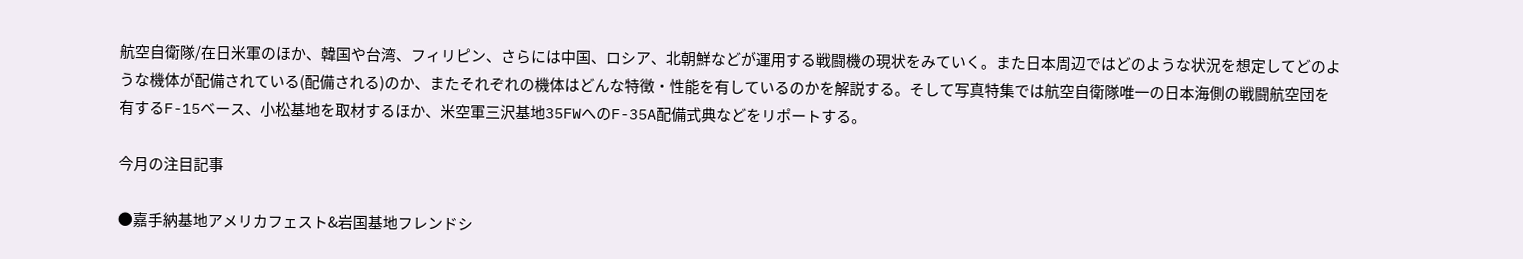航空自衛隊/在日米軍のほか、韓国や台湾、フィリピン、さらには中国、ロシア、北朝鮮などが運用する戦闘機の現状をみていく。また日本周辺ではどのような状況を想定してどのような機体が配備されている(配備される)のか、またそれぞれの機体はどんな特徴・性能を有しているのかを解説する。そして写真特集では航空自衛隊唯一の日本海側の戦闘航空団を有するF-15ベース、小松基地を取材するほか、米空軍三沢基地35FWへのF-35A配備式典などをリポートする。

今月の注目記事

●嘉手納基地アメリカフェスト&岩国基地フレンドシ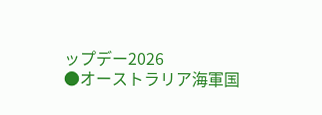ップデー2026
●オーストラリア海軍国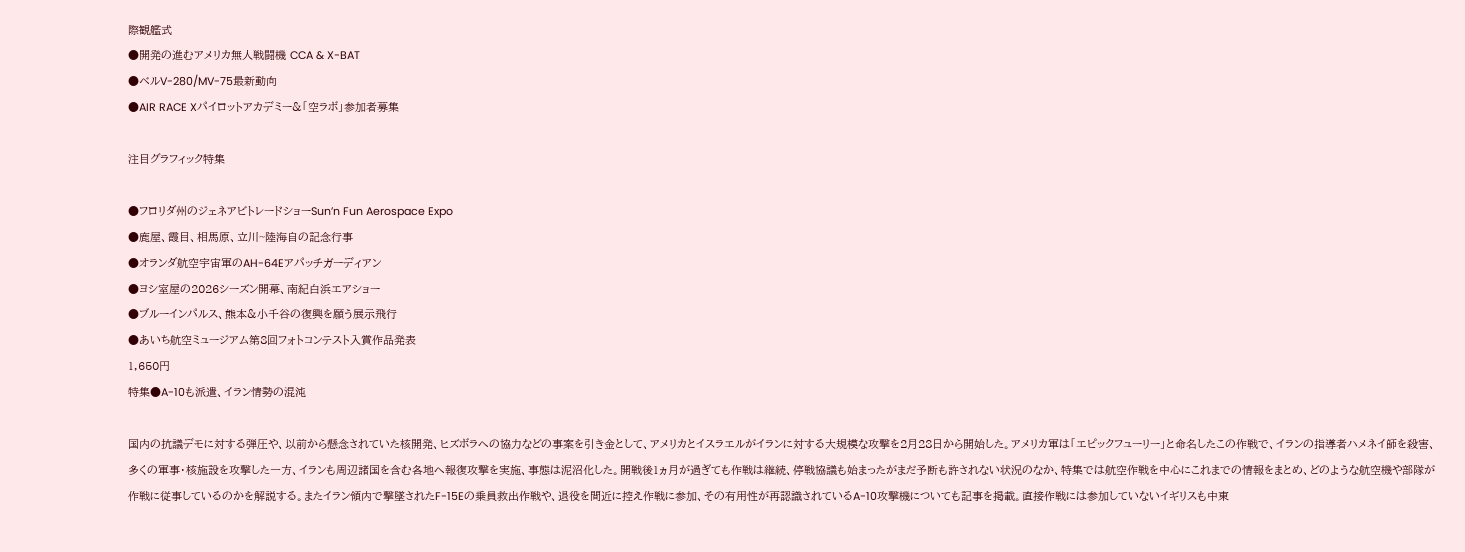際観艦式
●開発の進むアメリカ無人戦闘機 CCA & X-BAT
●ベルV-280/MV-75最新動向
●AIR RACE Xパイロットアカデミー&「空ラボ」参加者募集

注目グラフィック特集

●フロリダ州のジェネアビトレードショーSun’n Fun Aerospace Expo
●鹿屋、霞目、相馬原、立川~陸海自の記念行事
●オランダ航空宇宙軍のAH-64Eアパッチガーディアン
●ヨシ室屋の2026シーズン開幕、南紀白浜エアショー
●ブルーインパルス、熊本&小千谷の復興を願う展示飛行
●あいち航空ミュージアム第8回フォトコンテスト入賞作品発表
1,650円
特集●A-10も派遣、イラン情勢の混沌

国内の抗議デモに対する弾圧や、以前から懸念されていた核開発、ヒズボラへの協力などの事案を引き金として、アメリカとイスラエルがイランに対する大規模な攻撃を2月28日から開始した。アメリカ軍は「エピックフューリー」と命名したこの作戦で、イランの指導者ハメネイ師を殺害、多くの軍事・核施設を攻撃した一方、イランも周辺諸国を含む各地へ報復攻撃を実施、事態は泥沼化した。開戦後1ヵ月が過ぎても作戦は継続、停戦協議も始まったがまだ予断も許されない状況のなか、特集では航空作戦を中心にこれまでの情報をまとめ、どのような航空機や部隊が作戦に従事しているのかを解説する。またイラン領内で撃墜されたF-15Eの乗員救出作戦や、退役を間近に控え作戦に参加、その有用性が再認識されているA-10攻撃機についても記事を掲載。直接作戦には参加していないイギリスも中東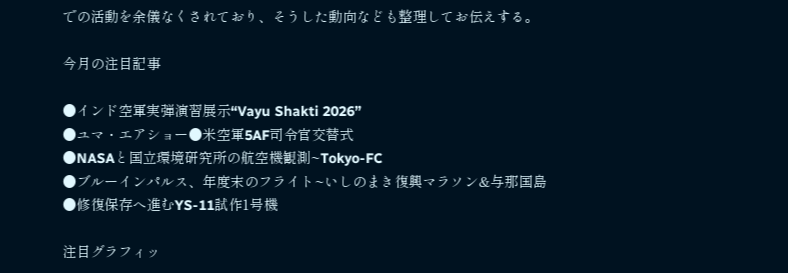での活動を余儀なくされており、そうした動向なども整理してお伝えする。

今月の注目記事

●インド空軍実弾演習展示“Vayu Shakti 2026”
●ユマ・エアショー●米空軍5AF司令官交替式
●NASAと国立環境研究所の航空機観測~Tokyo-FC
●ブルーインパルス、年度末のフライト~いしのまき復興マラソン&与那国島
●修復保存へ進むYS-11試作1号機

注目グラフィッ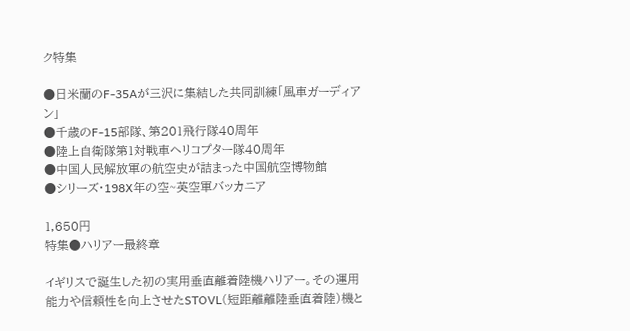ク特集

●日米蘭のF-35Aが三沢に集結した共同訓練「風車ガーディアン」
●千歳のF-15部隊、第201飛行隊40周年
●陸上自衛隊第1対戦車ヘリコプター隊40周年
●中国人民解放軍の航空史が詰まった中国航空博物館
●シリーズ・198X年の空~英空軍バッカニア

1,650円
特集●ハリアー最終章

イギリスで誕生した初の実用垂直離着陸機ハリアー。その運用能力や信頼性を向上させたSTOVL(短距離離陸垂直着陸)機と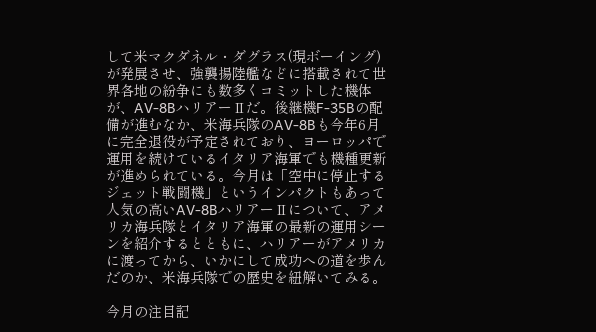して米マクダネル・ダグラス(現ボーイング)が発展させ、強襲揚陸艦などに搭載されて世界各地の紛争にも数多くコミットした機体が、AV-8BハリアーⅡだ。後継機F-35Bの配備が進むなか、米海兵隊のAV-8Bも今年6月に完全退役が予定されており、ヨーロッパで運用を続けているイタリア海軍でも機種更新が進められている。今月は「空中に停止するジェット戦闘機」というインパクトもあって人気の高いAV-8BハリアーⅡについて、アメリカ海兵隊とイタリア海軍の最新の運用シーンを紹介するとともに、ハリアーがアメリカに渡ってから、いかにして成功への道を歩んだのか、米海兵隊での歴史を紐解いてみる。

今月の注目記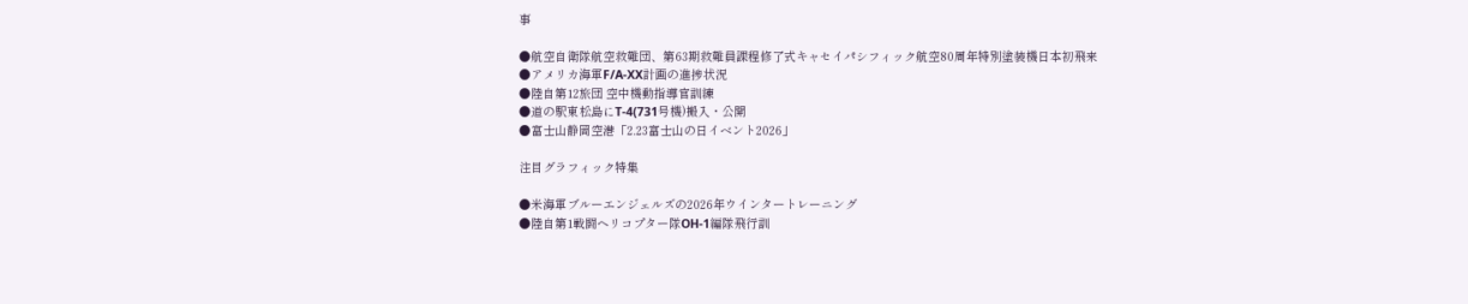事

●航空自衛隊航空救難団、第63期救難員課程修了式キャセイパシフィック航空80周年特別塗装機日本初飛来
●アメリカ海軍F/A-XX計画の進捗状況
●陸自第12旅団 空中機動指導官訓練
●道の駅東松島にT-4(731号機)搬入・公開
●富士山静岡空港「2.23富士山の日イベント2026」

注目グラフィック特集

●米海軍ブルーエンジェルズの2026年ウインタートレーニング
●陸自第1戦闘ヘリコプター隊OH-1編隊飛行訓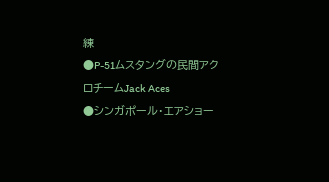練
●P-51ムスタングの民間アクロチームJack Aces
●シンガポール・エアショー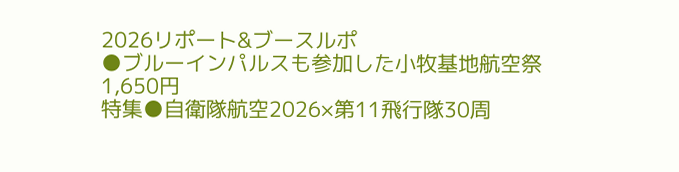2026リポート&ブースルポ
●ブルーインパルスも参加した小牧基地航空祭
1,650円
特集●自衛隊航空2026×第11飛行隊30周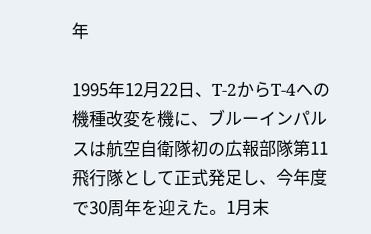年

1995年12月22日、T-2からT-4への機種改変を機に、ブルーインパルスは航空自衛隊初の広報部隊第11飛行隊として正式発足し、今年度で30周年を迎えた。1月末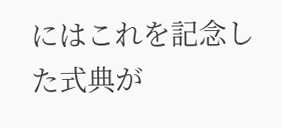にはこれを記念した式典が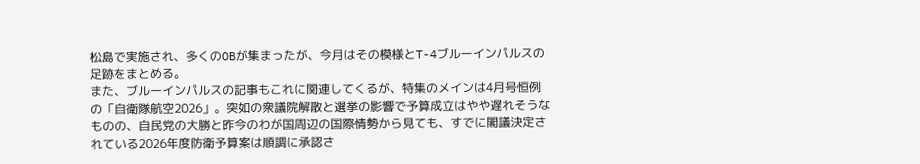松島で実施され、多くのOBが集まったが、今月はその模様とT-4ブルーインパルスの足跡をまとめる。
また、ブルーインパルスの記事もこれに関連してくるが、特集のメインは4月号恒例の「自衛隊航空2026」。突如の衆議院解散と選挙の影響で予算成立はやや遅れそうなものの、自民党の大勝と昨今のわが国周辺の国際情勢から見ても、すでに閣議決定されている2026年度防衛予算案は順調に承認さ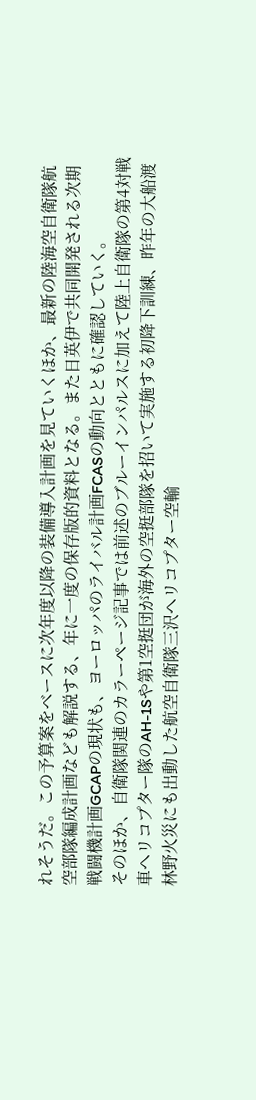れそうだ。この予算案をベースに次年度以降の装備導入計画を見ていくほか、最新の陸海空自衛隊航空部隊編成計画なども解説する、年に一度の保存版的資料となる。また日英伊で共同開発される次期戦闘機計画GCAPの現状も、ヨーロッパのライバル計画FCASの動向とともに確認していく。
そのほか、自衛隊関連のカラーページ記事では前述のブルーインパルスに加えて陸上自衛隊の第4対戦車ヘリコプター隊のAH-1Sや第1空挺団が海外の空挺部隊を招いて実施する初降下訓練、昨年の大船渡林野火災にも出動した航空自衛隊三沢ヘリコプター空輸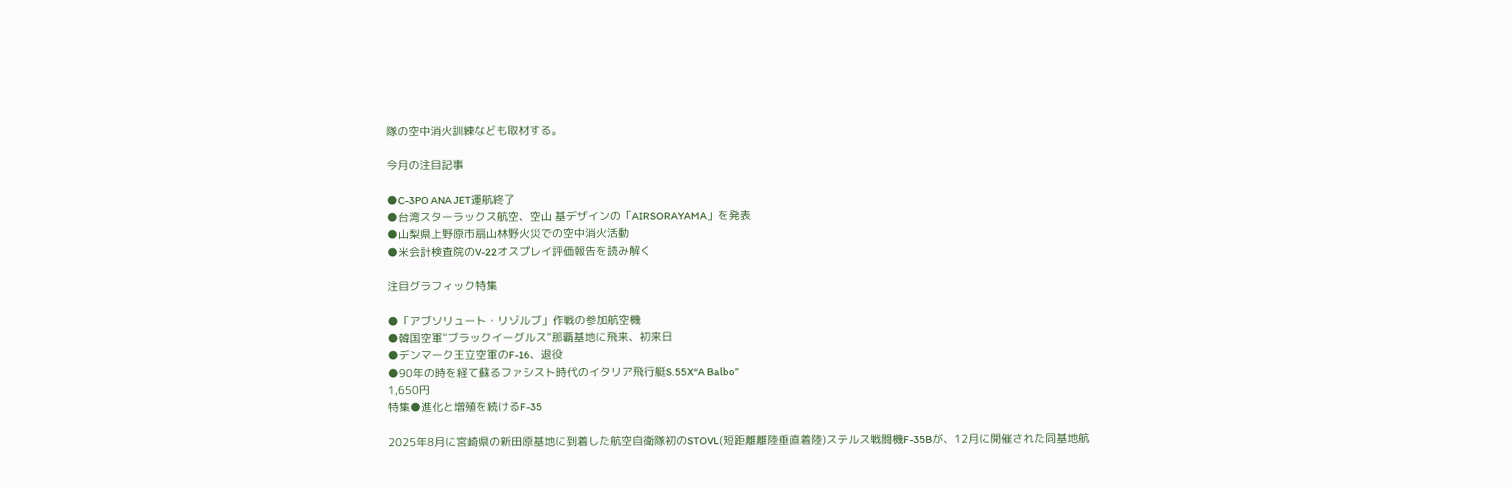隊の空中消火訓練なども取材する。

今月の注目記事

●C-3PO ANA JET運航終了
●台湾スターラックス航空、空山 基デザインの「AIRSORAYAMA」を発表
●山梨県上野原市扇山林野火災での空中消火活動
●米会計検査院のV-22オスプレイ評価報告を読み解く

注目グラフィック特集

●「アブソリュート・リゾルブ」作戦の参加航空機
●韓国空軍“ブラックイーグルス”那覇基地に飛来、初来日
●デンマーク王立空軍のF-16、退役
●90年の時を経て蘇るファシスト時代のイタリア飛行艇S.55X“A Balbo”
1,650円
特集●進化と増殖を続けるF-35

2025年8月に宮崎県の新田原基地に到着した航空自衛隊初のSTOVL(短距離離陸垂直着陸)ステルス戦闘機F-35Bが、12月に開催された同基地航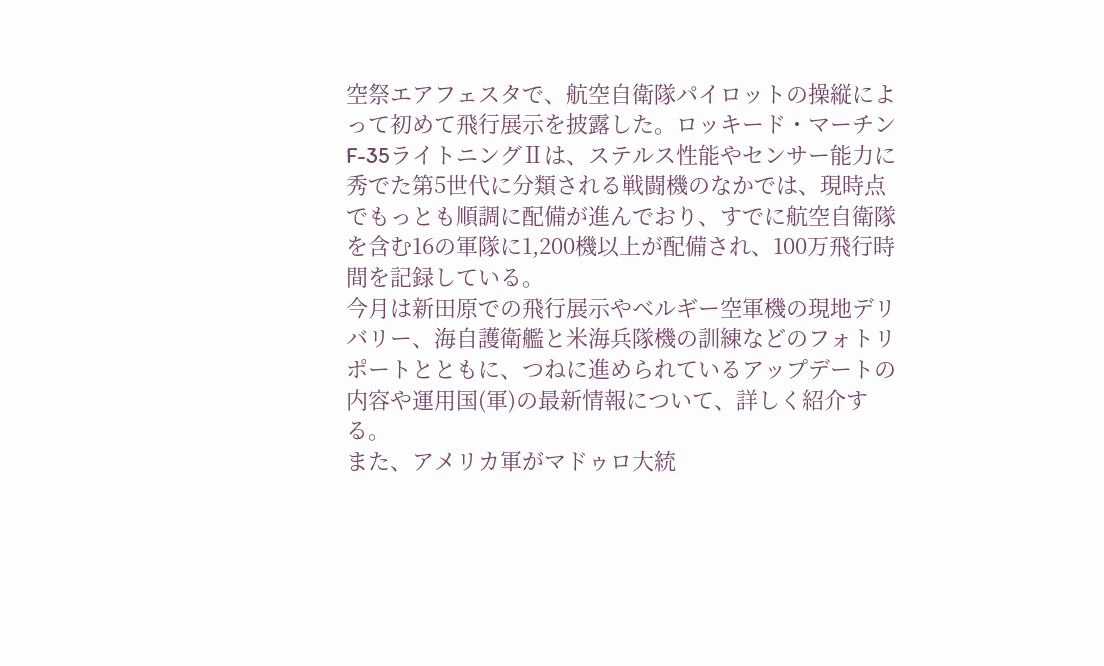空祭エアフェスタで、航空自衛隊パイロットの操縦によって初めて飛行展示を披露した。ロッキード・マーチンF-35ライトニングⅡは、ステルス性能やセンサー能力に秀でた第5世代に分類される戦闘機のなかでは、現時点でもっとも順調に配備が進んでおり、すでに航空自衛隊を含む16の軍隊に1,200機以上が配備され、100万飛行時間を記録している。
今月は新田原での飛行展示やベルギー空軍機の現地デリバリー、海自護衛艦と米海兵隊機の訓練などのフォトリポートとともに、つねに進められているアップデートの内容や運用国(軍)の最新情報について、詳しく紹介する。
また、アメリカ軍がマドゥロ大統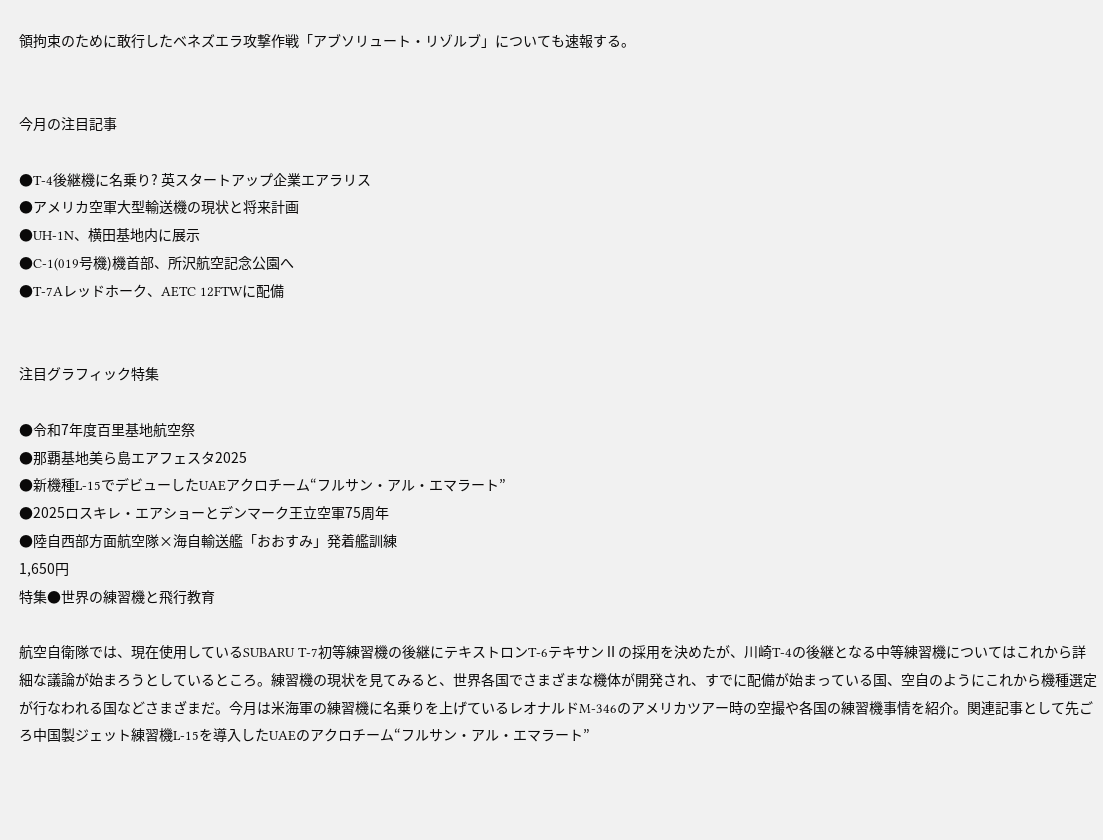領拘束のために敢行したベネズエラ攻撃作戦「アブソリュート・リゾルブ」についても速報する。


今月の注目記事

●T-4後継機に名乗り? 英スタートアップ企業エアラリス
●アメリカ空軍大型輸送機の現状と将来計画
●UH-1N、横田基地内に展示
●C-1(019号機)機首部、所沢航空記念公園へ
●T-7Aレッドホーク、AETC 12FTWに配備


注目グラフィック特集

●令和7年度百里基地航空祭
●那覇基地美ら島エアフェスタ2025
●新機種L-15でデビューしたUAEアクロチーム“フルサン・アル・エマラート”
●2025ロスキレ・エアショーとデンマーク王立空軍75周年
●陸自西部方面航空隊×海自輸送艦「おおすみ」発着艦訓練
1,650円
特集●世界の練習機と飛行教育

航空自衛隊では、現在使用しているSUBARU T-7初等練習機の後継にテキストロンT-6テキサンⅡの採用を決めたが、川崎T-4の後継となる中等練習機についてはこれから詳細な議論が始まろうとしているところ。練習機の現状を見てみると、世界各国でさまざまな機体が開発され、すでに配備が始まっている国、空自のようにこれから機種選定が行なわれる国などさまざまだ。今月は米海軍の練習機に名乗りを上げているレオナルドM-346のアメリカツアー時の空撮や各国の練習機事情を紹介。関連記事として先ごろ中国製ジェット練習機L-15を導入したUAEのアクロチーム“フルサン・アル・エマラート”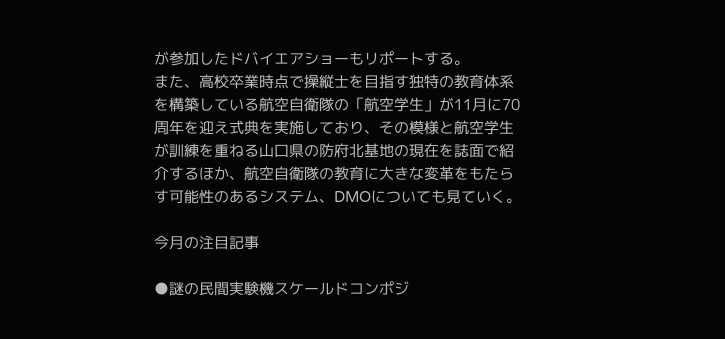が参加したドバイエアショーもリポートする。
また、高校卒業時点で操縦士を目指す独特の教育体系を構築している航空自衛隊の「航空学生」が11月に70周年を迎え式典を実施しており、その模様と航空学生が訓練を重ねる山口県の防府北基地の現在を誌面で紹介するほか、航空自衛隊の教育に大きな変革をもたらす可能性のあるシステム、DMOについても見ていく。

今月の注目記事

●謎の民間実験機スケールドコンポジ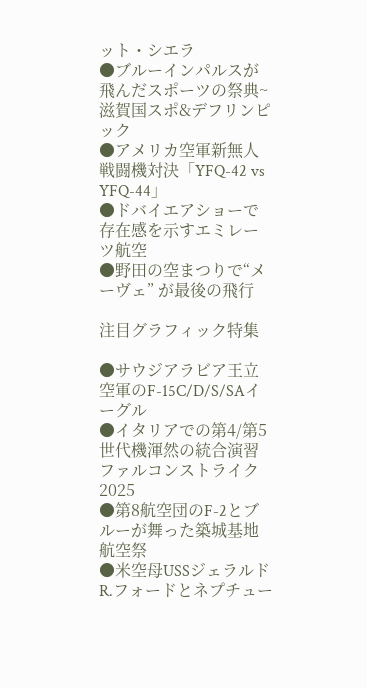ット・シエラ
●ブルーインパルスが飛んだスポーツの祭典~滋賀国スポ&デフリンピック
●アメリカ空軍新無人戦闘機対決「YFQ-42 vs YFQ-44」
●ドバイエアショーで存在感を示すエミレーツ航空
●野田の空まつりで“メーヴェ” が最後の飛行

注目グラフィック特集

●サウジアラビア王立空軍のF-15C/D/S/SAイーグル
●イタリアでの第4/第5世代機渾然の統合演習ファルコンストライク2025
●第8航空団のF-2とブルーが舞った築城基地航空祭
●米空母USSジェラルド R.フォードとネプチュー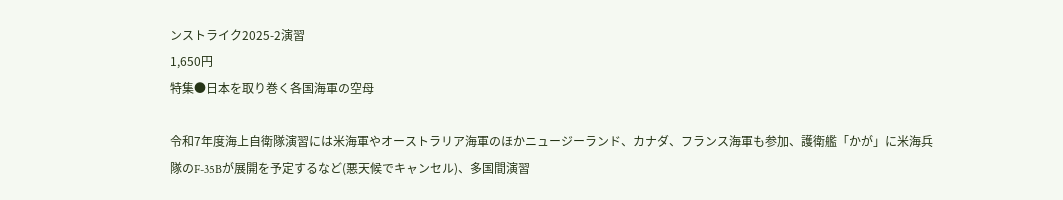ンストライク2025-2演習
1,650円
特集●日本を取り巻く各国海軍の空母

令和7年度海上自衛隊演習には米海軍やオーストラリア海軍のほかニュージーランド、カナダ、フランス海軍も参加、護衛艦「かが」に米海兵隊のF-35Bが展開を予定するなど(悪天候でキャンセル)、多国間演習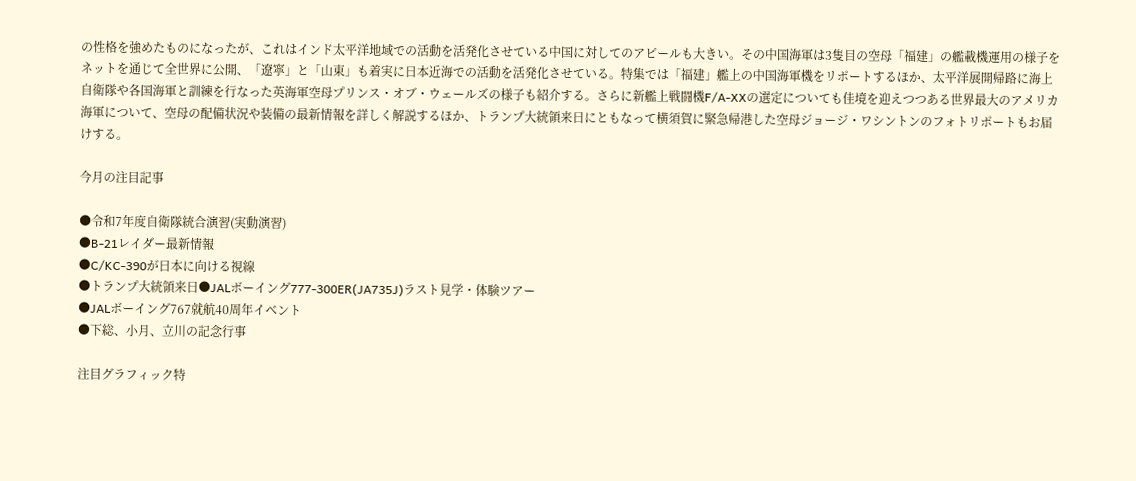の性格を強めたものになったが、これはインド太平洋地域での活動を活発化させている中国に対してのアピールも大きい。その中国海軍は3隻目の空母「福建」の艦載機運用の様子をネットを通じて全世界に公開、「遼寧」と「山東」も着実に日本近海での活動を活発化させている。特集では「福建」艦上の中国海軍機をリポートするほか、太平洋展開帰路に海上自衛隊や各国海軍と訓練を行なった英海軍空母プリンス・オブ・ウェールズの様子も紹介する。さらに新艦上戦闘機F/A-XXの選定についても佳境を迎えつつある世界最大のアメリカ海軍について、空母の配備状況や装備の最新情報を詳しく解説するほか、トランプ大統領来日にともなって横須賀に緊急帰港した空母ジョージ・ワシントンのフォトリポートもお届けする。

今月の注目記事

●令和7年度自衛隊統合演習(実動演習)
●B-21レイダー最新情報
●C/KC-390が日本に向ける視線
●トランプ大統領来日●JALボーイング777-300ER(JA735J)ラスト見学・体験ツアー
●JALボーイング767就航40周年イベント
●下総、小月、立川の記念行事

注目グラフィック特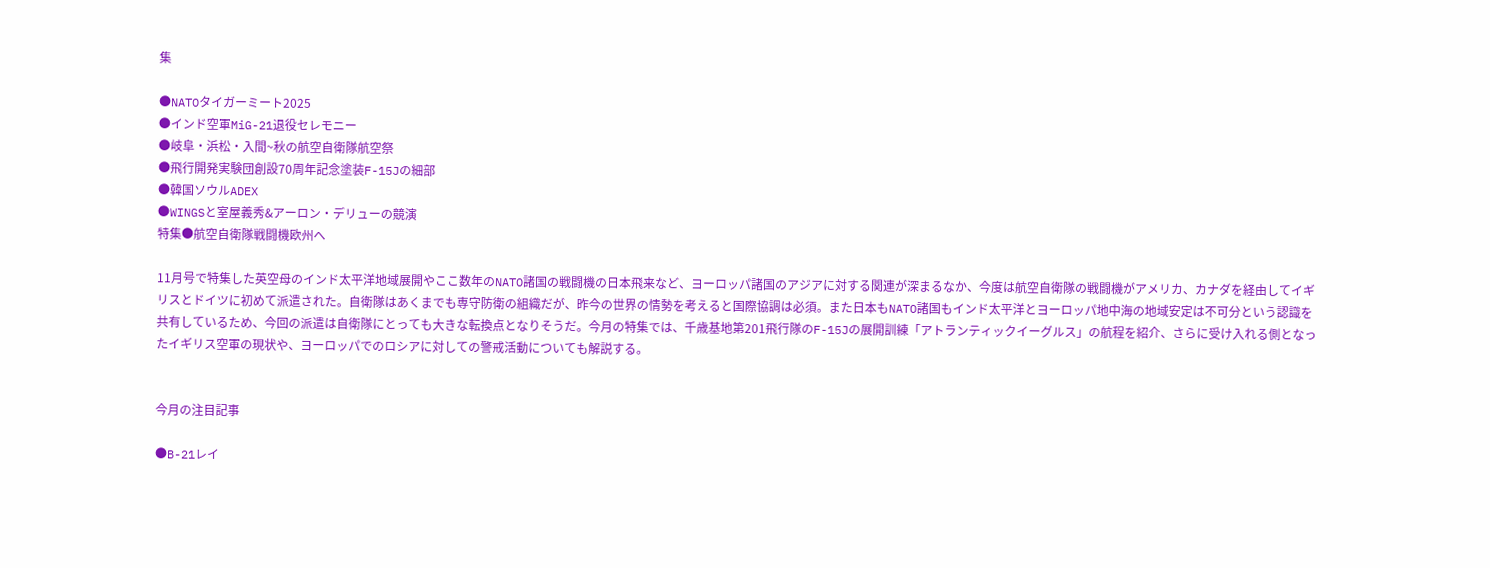集

●NATOタイガーミート2025
●インド空軍MiG-21退役セレモニー
●岐阜・浜松・入間~秋の航空自衛隊航空祭
●飛行開発実験団創設70周年記念塗装F-15Jの細部
●韓国ソウルADEX
●WINGSと室屋義秀&アーロン・デリューの競演
特集●航空自衛隊戦闘機欧州へ

11月号で特集した英空母のインド太平洋地域展開やここ数年のNATO諸国の戦闘機の日本飛来など、ヨーロッパ諸国のアジアに対する関連が深まるなか、今度は航空自衛隊の戦闘機がアメリカ、カナダを経由してイギリスとドイツに初めて派遣された。自衛隊はあくまでも専守防衛の組織だが、昨今の世界の情勢を考えると国際協調は必須。また日本もNATO諸国もインド太平洋とヨーロッパ地中海の地域安定は不可分という認識を共有しているため、今回の派遣は自衛隊にとっても大きな転換点となりそうだ。今月の特集では、千歳基地第201飛行隊のF-15Jの展開訓練「アトランティックイーグルス」の航程を紹介、さらに受け入れる側となったイギリス空軍の現状や、ヨーロッパでのロシアに対しての警戒活動についても解説する。


今月の注目記事

●B-21レイ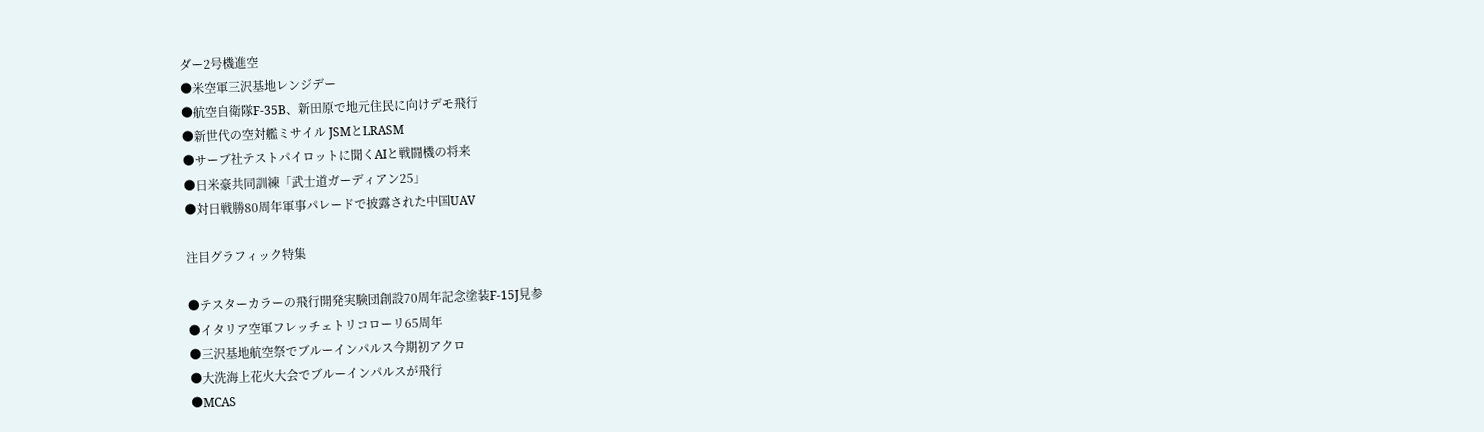ダー2号機進空
●米空軍三沢基地レンジデー
●航空自衛隊F-35B、新田原で地元住民に向けデモ飛行
●新世代の空対艦ミサイル JSMとLRASM
●サーブ社テストパイロットに聞くAIと戦闘機の将来
●日米豪共同訓練「武士道ガーディアン25」
●対日戦勝80周年軍事パレードで披露された中国UAV

注目グラフィック特集

●テスターカラーの飛行開発実験団創設70周年記念塗装F-15J見参
●イタリア空軍フレッチェトリコローリ65周年
●三沢基地航空祭でブルーインパルス今期初アクロ
●大洗海上花火大会でブルーインパルスが飛行
●MCAS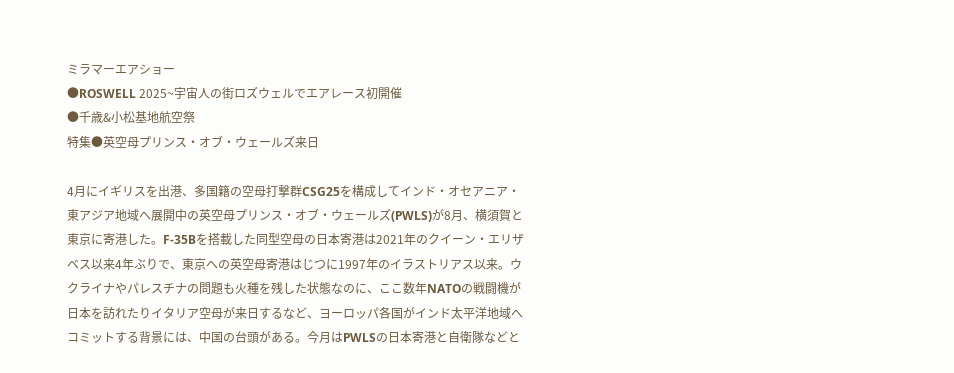ミラマーエアショー
●ROSWELL 2025~宇宙人の街ロズウェルでエアレース初開催
●千歳&小松基地航空祭
特集●英空母プリンス・オブ・ウェールズ来日

4月にイギリスを出港、多国籍の空母打撃群CSG25を構成してインド・オセアニア・東アジア地域へ展開中の英空母プリンス・オブ・ウェールズ(PWLS)が8月、横須賀と東京に寄港した。F-35Bを搭載した同型空母の日本寄港は2021年のクイーン・エリザベス以来4年ぶりで、東京への英空母寄港はじつに1997年のイラストリアス以来。ウクライナやパレスチナの問題も火種を残した状態なのに、ここ数年NATOの戦闘機が日本を訪れたりイタリア空母が来日するなど、ヨーロッパ各国がインド太平洋地域へコミットする背景には、中国の台頭がある。今月はPWLSの日本寄港と自衛隊などと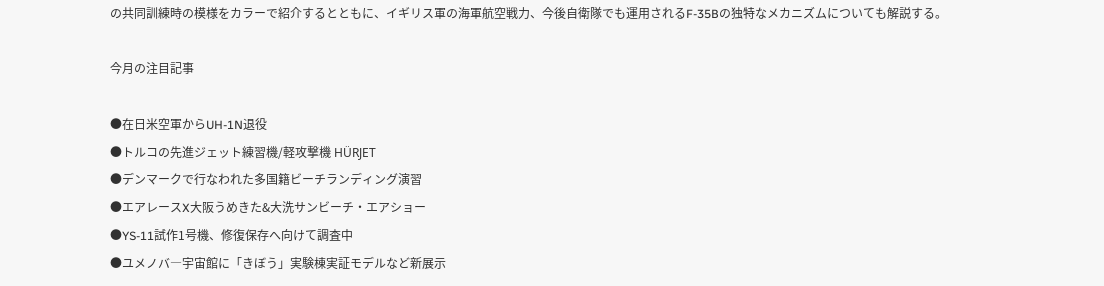の共同訓練時の模様をカラーで紹介するとともに、イギリス軍の海軍航空戦力、今後自衛隊でも運用されるF-35Bの独特なメカニズムについても解説する。

今月の注目記事

●在日米空軍からUH-1N退役
●トルコの先進ジェット練習機/軽攻撃機 HÜRJET
●デンマークで行なわれた多国籍ビーチランディング演習
●エアレースX大阪うめきた&大洗サンビーチ・エアショー
●YS-11試作1号機、修復保存へ向けて調査中
●ユメノバ―宇宙館に「きぼう」実験棟実証モデルなど新展示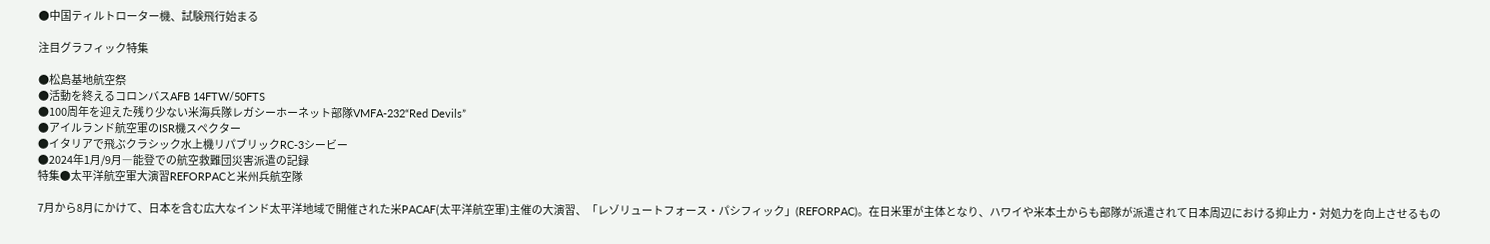●中国ティルトローター機、試験飛行始まる

注目グラフィック特集

●松島基地航空祭
●活動を終えるコロンバスAFB 14FTW/50FTS
●100周年を迎えた残り少ない米海兵隊レガシーホーネット部隊VMFA-232“Red Devils”
●アイルランド航空軍のISR機スペクター
●イタリアで飛ぶクラシック水上機リパブリックRC-3シービー
●2024年1月/9月―能登での航空救難団災害派遣の記録
特集●太平洋航空軍大演習REFORPACと米州兵航空隊

7月から8月にかけて、日本を含む広大なインド太平洋地域で開催された米PACAF(太平洋航空軍)主催の大演習、「レゾリュートフォース・パシフィック」(REFORPAC)。在日米軍が主体となり、ハワイや米本土からも部隊が派遣されて日本周辺における抑止力・対処力を向上させるもの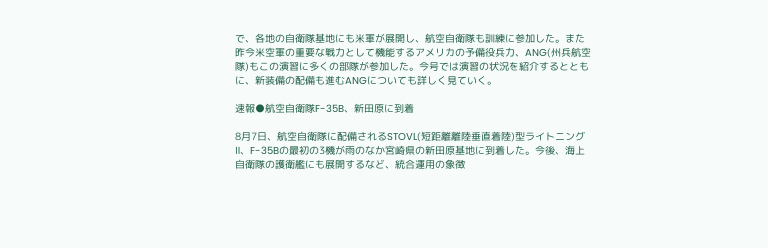で、各地の自衛隊基地にも米軍が展開し、航空自衛隊も訓練に参加した。また昨今米空軍の重要な戦力として機能するアメリカの予備役兵力、ANG(州兵航空隊)もこの演習に多くの部隊が参加した。今号では演習の状況を紹介するとともに、新装備の配備も進むANGについても詳しく見ていく。

速報●航空自衛隊F-35B、新田原に到着

8月7日、航空自衛隊に配備されるSTOVL(短距離離陸垂直着陸)型ライトニングⅡ、F-35Bの最初の3機が雨のなか宮崎県の新田原基地に到着した。今後、海上自衛隊の護衛艦にも展開するなど、統合運用の象徴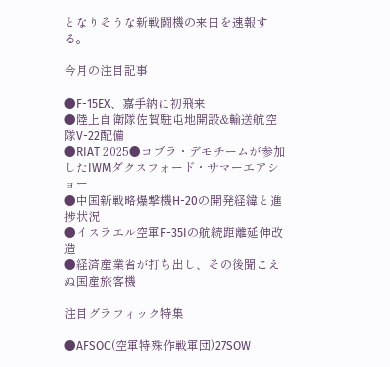となりそうな新戦闘機の来日を速報する。

今月の注目記事

●F-15EX、嘉手納に初飛来
●陸上自衛隊佐賀駐屯地開設&輸送航空隊V-22配備
●RIAT 2025●コブラ・デモチームが参加したIWMダクスフォード・サマーエアショー
●中国新戦略爆撃機H-20の開発経緯と進捗状況
●イスラエル空軍F-35Iの航続距離延伸改造
●経済産業省が打ち出し、その後聞こえぬ国産旅客機

注目グラフィック特集

●AFSOC(空軍特殊作戦軍団)27SOW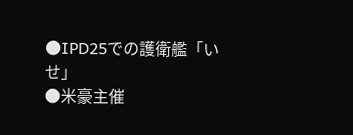●IPD25での護衛艦「いせ」
●米豪主催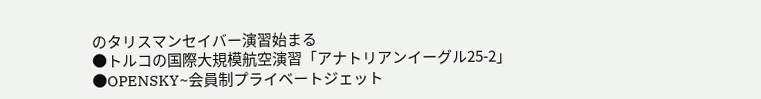のタリスマンセイバー演習始まる
●トルコの国際大規模航空演習「アナトリアンイーグル25-2」
●OPENSKY~会員制プライベートジェット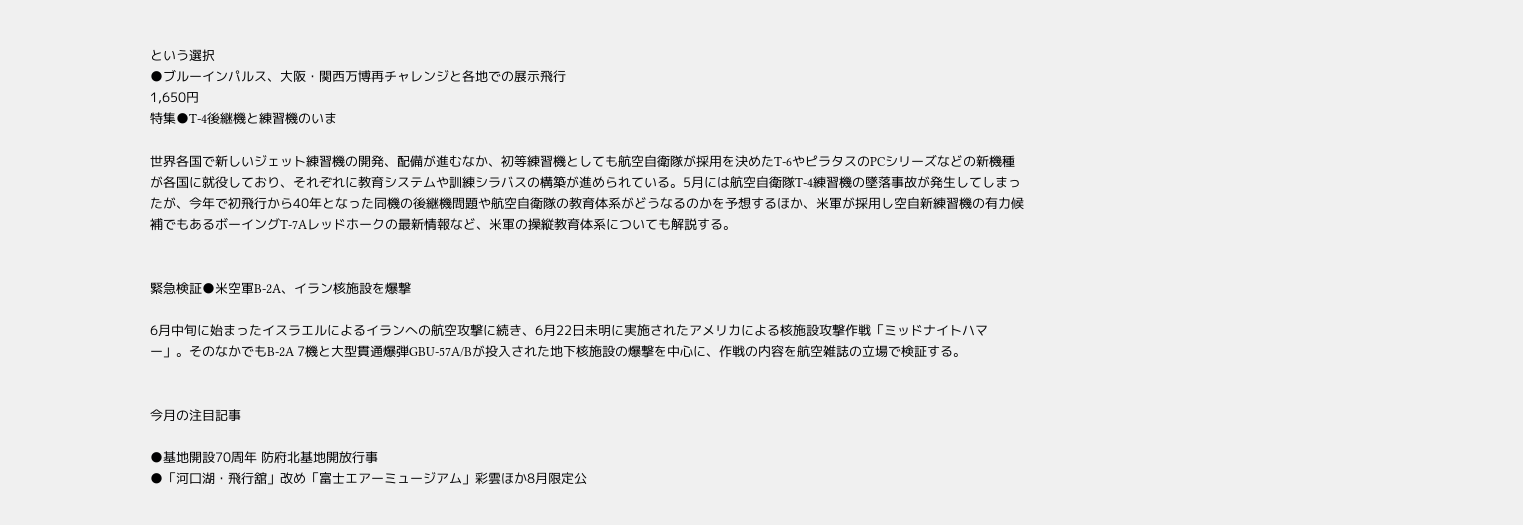という選択
●ブルーインパルス、大阪・関西万博再チャレンジと各地での展示飛行
1,650円
特集●T-4後継機と練習機のいま

世界各国で新しいジェット練習機の開発、配備が進むなか、初等練習機としても航空自衛隊が採用を決めたT-6やピラタスのPCシリーズなどの新機種が各国に就役しており、それぞれに教育システムや訓練シラバスの構築が進められている。5月には航空自衛隊T-4練習機の墜落事故が発生してしまったが、今年で初飛行から40年となった同機の後継機問題や航空自衛隊の教育体系がどうなるのかを予想するほか、米軍が採用し空自新練習機の有力候補でもあるボーイングT-7Aレッドホークの最新情報など、米軍の操縦教育体系についても解説する。


緊急検証●米空軍B-2A、イラン核施設を爆撃

6月中旬に始まったイスラエルによるイランへの航空攻撃に続き、6月22日未明に実施されたアメリカによる核施設攻撃作戦「ミッドナイトハマー」。そのなかでもB-2A 7機と大型貫通爆弾GBU-57A/Bが投入された地下核施設の爆撃を中心に、作戦の内容を航空雑誌の立場で検証する。


今月の注目記事

●基地開設70周年 防府北基地開放行事
●「河口湖・飛行舘」改め「富士エアーミュージアム」彩雲ほか8月限定公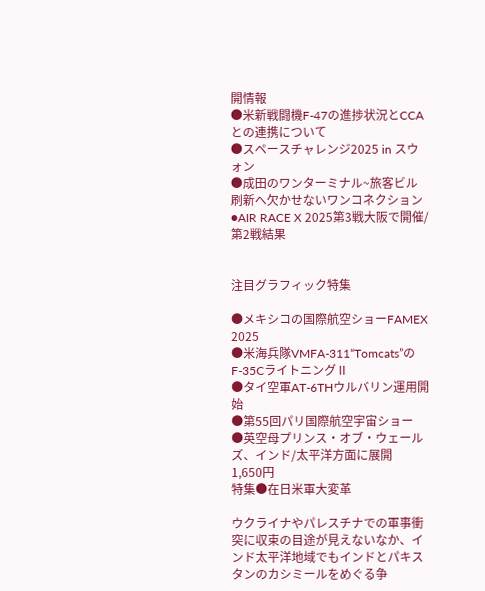開情報
●米新戦闘機F-47の進捗状況とCCAとの連携について
●スペースチャレンジ2025 in スウォン
●成田のワンターミナル~旅客ビル刷新へ欠かせないワンコネクション
●AIR RACE X 2025第3戦大阪で開催/第2戦結果


注目グラフィック特集

●メキシコの国際航空ショーFAMEX 2025
●米海兵隊VMFA-311“Tomcats”のF-35CライトニングⅡ
●タイ空軍AT-6THウルバリン運用開始
●第55回パリ国際航空宇宙ショー
●英空母プリンス・オブ・ウェールズ、インド/太平洋方面に展開
1,650円
特集●在日米軍大変革

ウクライナやパレスチナでの軍事衝突に収束の目途が見えないなか、インド太平洋地域でもインドとパキスタンのカシミールをめぐる争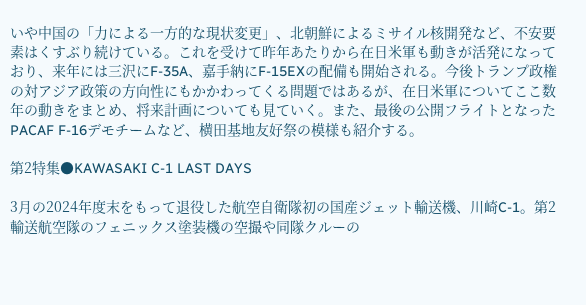いや中国の「力による一方的な現状変更」、北朝鮮によるミサイル核開発など、不安要素はくすぶり続けている。これを受けて昨年あたりから在日米軍も動きが活発になっており、来年には三沢にF-35A、嘉手納にF-15EXの配備も開始される。今後トランプ政権の対アジア政策の方向性にもかかわってくる問題ではあるが、在日米軍についてここ数年の動きをまとめ、将来計画についても見ていく。また、最後の公開フライトとなったPACAF F-16デモチームなど、横田基地友好祭の模様も紹介する。

第2特集●KAWASAKI C-1 LAST DAYS

3月の2024年度末をもって退役した航空自衛隊初の国産ジェット輸送機、川崎C-1。第2輸送航空隊のフェニックス塗装機の空撮や同隊クルーの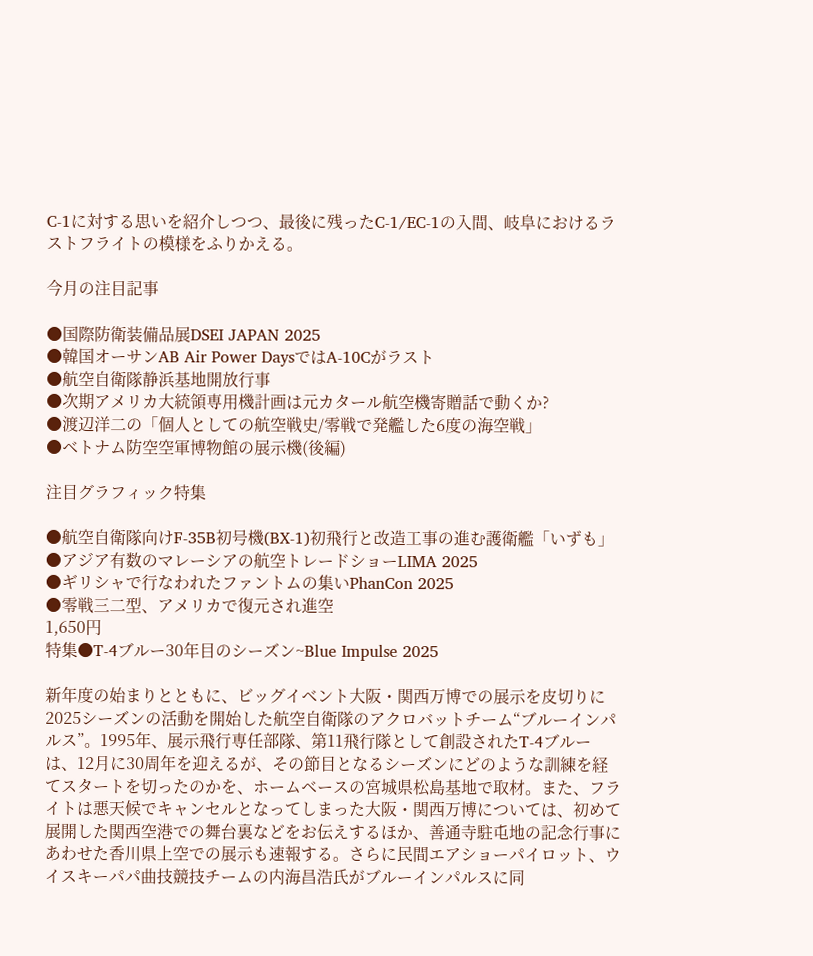C-1に対する思いを紹介しつつ、最後に残ったC-1/EC-1の入間、岐阜におけるラストフライトの模様をふりかえる。

今月の注目記事

●国際防衛装備品展DSEI JAPAN 2025
●韓国オーサンAB Air Power DaysではA-10Cがラスト
●航空自衛隊静浜基地開放行事
●次期アメリカ大統領専用機計画は元カタール航空機寄贈話で動くか?
●渡辺洋二の「個人としての航空戦史/零戦で発艦した6度の海空戦」
●ベトナム防空空軍博物館の展示機(後編)

注目グラフィック特集

●航空自衛隊向けF-35B初号機(BX-1)初飛行と改造工事の進む護衛艦「いずも」
●アジア有数のマレーシアの航空トレードショーLIMA 2025
●ギリシャで行なわれたファントムの集いPhanCon 2025
●零戦三二型、アメリカで復元され進空
1,650円
特集●T-4ブルー30年目のシーズン~Blue Impulse 2025

新年度の始まりとともに、ビッグイベント大阪・関西万博での展示を皮切りに2025シーズンの活動を開始した航空自衛隊のアクロバットチーム“ブルーインパルス”。1995年、展示飛行専任部隊、第11飛行隊として創設されたT-4ブルーは、12月に30周年を迎えるが、その節目となるシーズンにどのような訓練を経てスタートを切ったのかを、ホームベースの宮城県松島基地で取材。また、フライトは悪天候でキャンセルとなってしまった大阪・関西万博については、初めて展開した関西空港での舞台裏などをお伝えするほか、善通寺駐屯地の記念行事にあわせた香川県上空での展示も速報する。さらに民間エアショーパイロット、ウイスキーパパ曲技競技チームの内海昌浩氏がブルーインパルスに同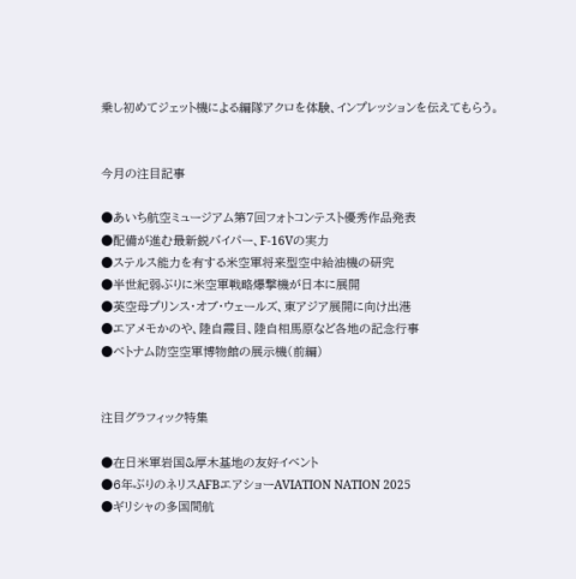乗し初めてジェット機による編隊アクロを体験、インプレッションを伝えてもらう。


今月の注目記事

●あいち航空ミュージアム第7回フォトコンテスト優秀作品発表
●配備が進む最新鋭バイパー、F-16Vの実力
●ステルス能力を有する米空軍将来型空中給油機の研究
●半世紀弱ぶりに米空軍戦略爆撃機が日本に展開
●英空母プリンス・オブ・ウェールズ、東アジア展開に向け出港
●エアメモかのや、陸自霞目、陸自相馬原など各地の記念行事
●ベトナム防空空軍博物館の展示機(前編)


注目グラフィック特集

●在日米軍岩国&厚木基地の友好イベント
●6年ぶりのネリスAFBエアショーAVIATION NATION 2025
●ギリシャの多国間航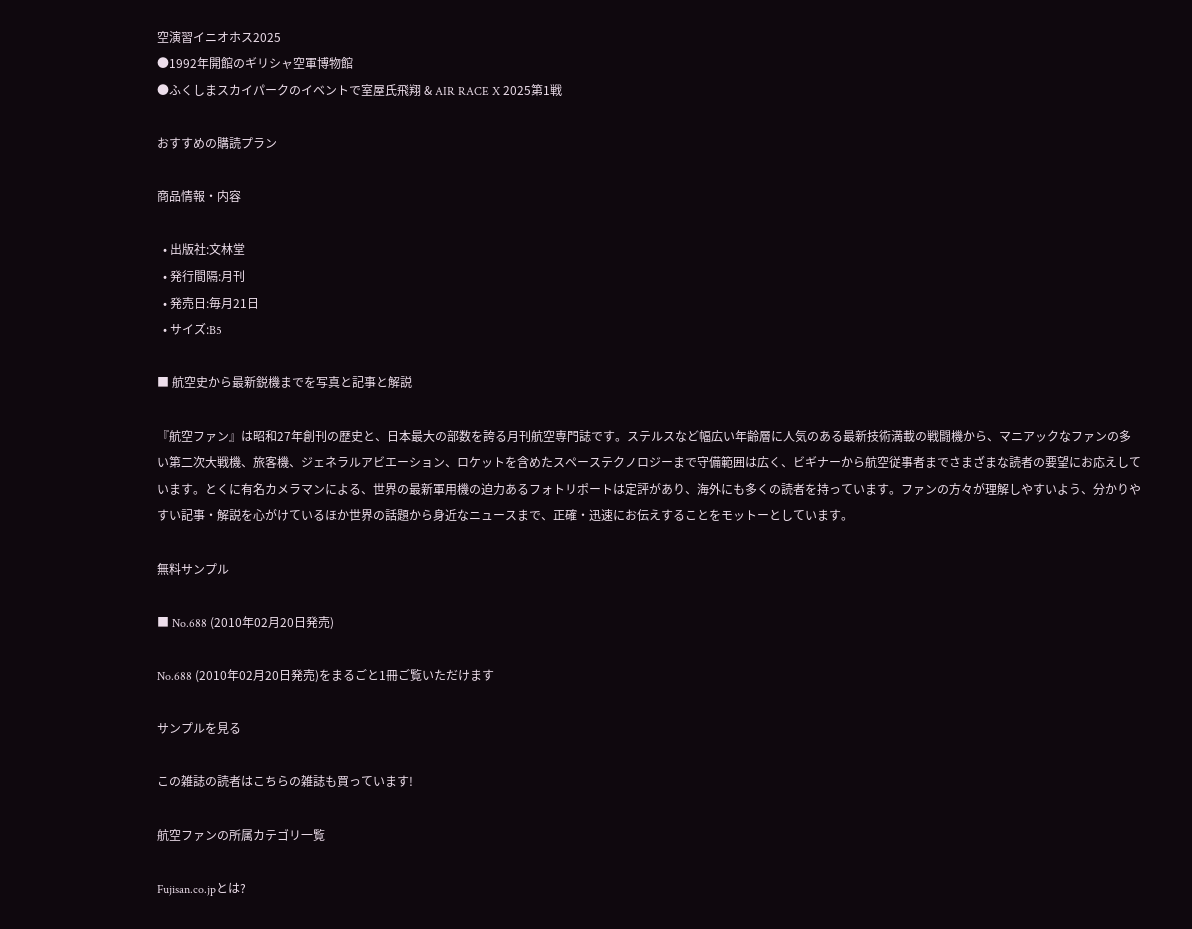空演習イニオホス2025
●1992年開館のギリシャ空軍博物館
●ふくしまスカイパークのイベントで室屋氏飛翔 & AIR RACE X 2025第1戦

おすすめの購読プラン

商品情報・内容

  • 出版社:文林堂
  • 発行間隔:月刊
  • 発売日:毎月21日
  • サイズ:B5

■ 航空史から最新鋭機までを写真と記事と解説

『航空ファン』は昭和27年創刊の歴史と、日本最大の部数を誇る月刊航空専門誌です。ステルスなど幅広い年齢層に人気のある最新技術満載の戦闘機から、マニアックなファンの多い第二次大戦機、旅客機、ジェネラルアビエーション、ロケットを含めたスペーステクノロジーまで守備範囲は広く、ビギナーから航空従事者までさまざまな読者の要望にお応えしています。とくに有名カメラマンによる、世界の最新軍用機の迫力あるフォトリポートは定評があり、海外にも多くの読者を持っています。ファンの方々が理解しやすいよう、分かりやすい記事・解説を心がけているほか世界の話題から身近なニュースまで、正確・迅速にお伝えすることをモットーとしています。

無料サンプル

■ No.688 (2010年02月20日発売)

No.688 (2010年02月20日発売)をまるごと1冊ご覧いただけます

サンプルを見る

この雑誌の読者はこちらの雑誌も買っています!

航空ファンの所属カテゴリ一覧

Fujisan.co.jpとは?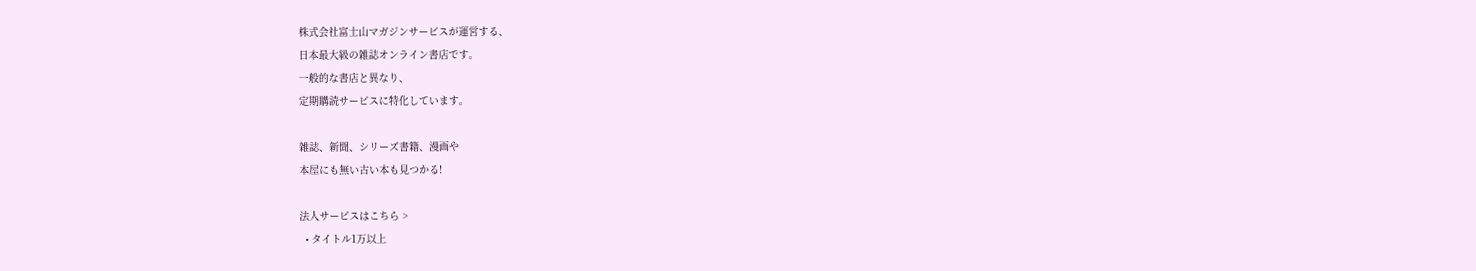株式会社富士山マガジンサービスが運営する、
日本最大級の雑誌オンライン書店です。
一般的な書店と異なり、
定期購読サービスに特化しています。

雑誌、新聞、シリーズ書籍、漫画や
本屋にも無い古い本も見つかる!

法人サービスはこちら >
  • タイトル1万以上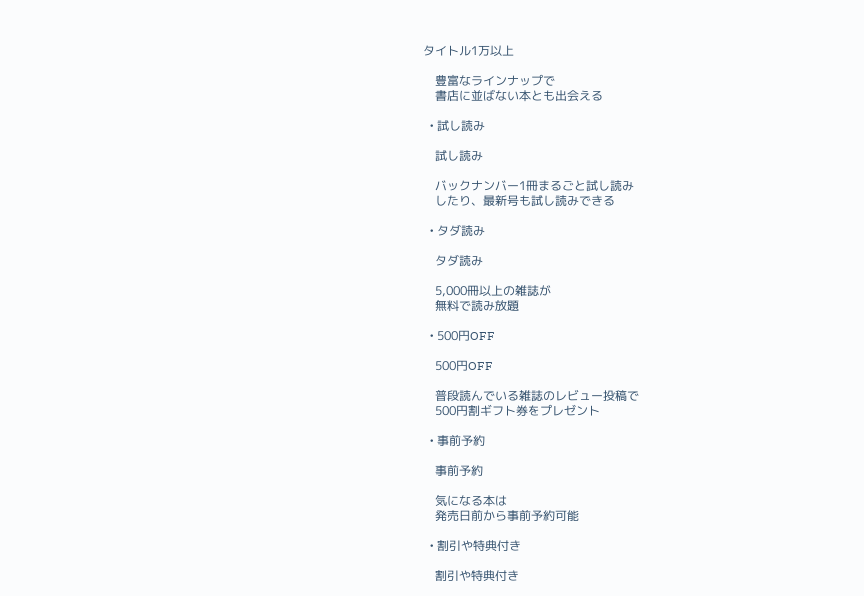タイトル1万以上

    豊富なラインナップで
    書店に並ばない本とも出会える

  • 試し読み

    試し読み

    バックナンバー1冊まるごと試し読み
    したり、最新号も試し読みできる

  • タダ読み

    タダ読み

    5,000冊以上の雑誌が
    無料で読み放題

  • 500円OFF

    500円OFF

    普段読んでいる雑誌のレビュー投稿で
    500円割ギフト券をプレゼント

  • 事前予約

    事前予約

    気になる本は
    発売日前から事前予約可能

  • 割引や特典付き

    割引や特典付き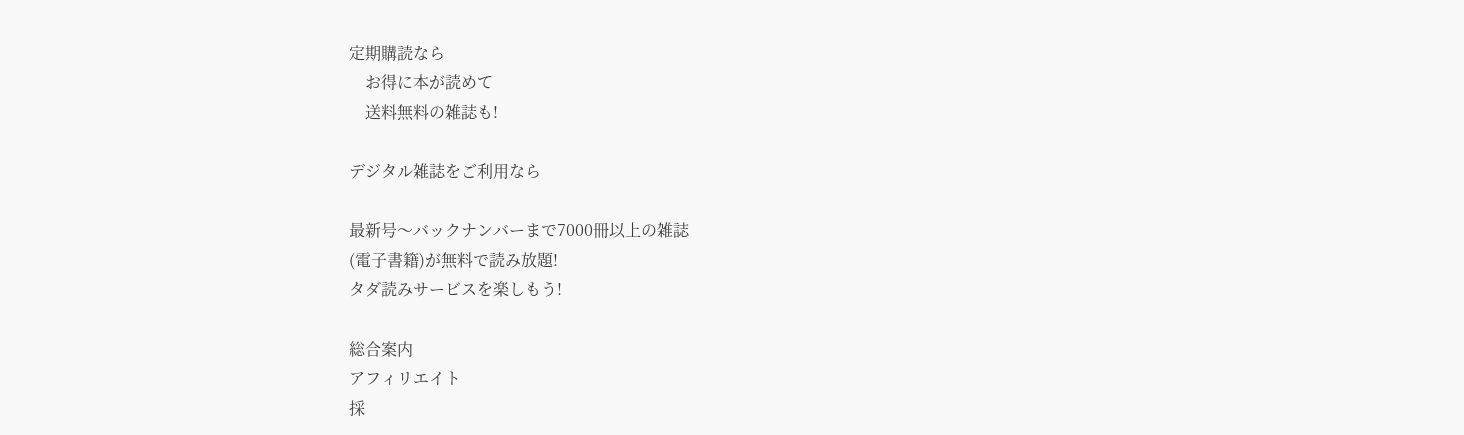定期購読なら
    お得に本が読めて
    送料無料の雑誌も!

デジタル雑誌をご利用なら

最新号〜バックナンバーまで7000冊以上の雑誌
(電子書籍)が無料で読み放題!
タダ読みサービスを楽しもう!

総合案内
アフィリエイト
採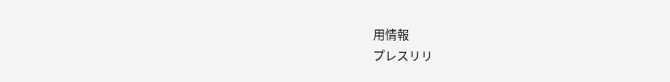用情報
プレスリリ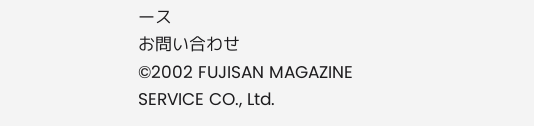ース
お問い合わせ
©2002 FUJISAN MAGAZINE SERVICE CO., Ltd.